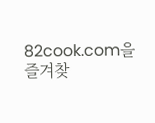82cook.com을 즐겨찾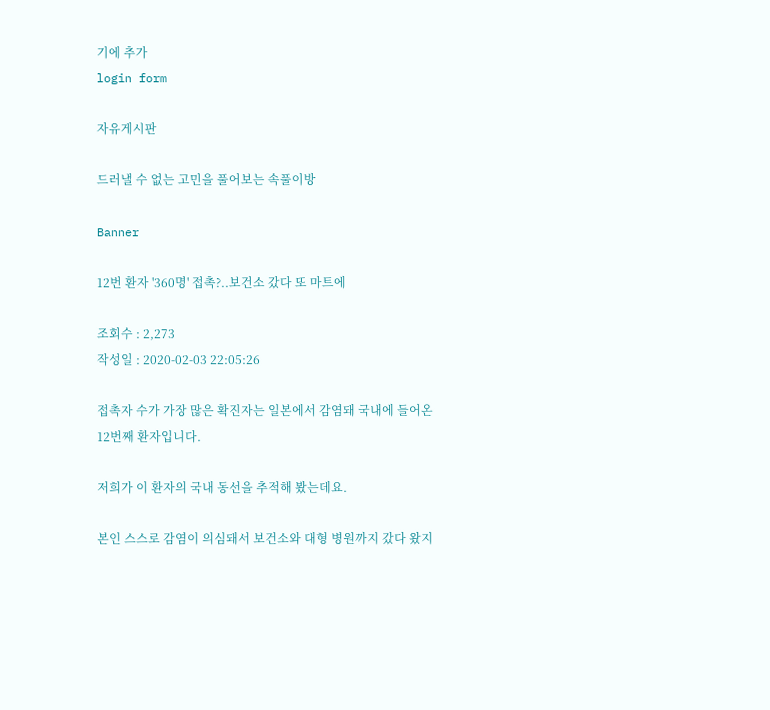기에 추가
login form

자유게시판

드러낼 수 없는 고민을 풀어보는 속풀이방

Banner

12번 환자 '360명' 접촉?..보건소 갔다 또 마트에

조회수 : 2,273
작성일 : 2020-02-03 22:05:26

접촉자 수가 가장 많은 확진자는 일본에서 감염돼 국내에 들어온 12번째 환자입니다.

저희가 이 환자의 국내 동선을 추적해 봤는데요.

본인 스스로 감염이 의심돼서 보건소와 대형 병원까지 갔다 왔지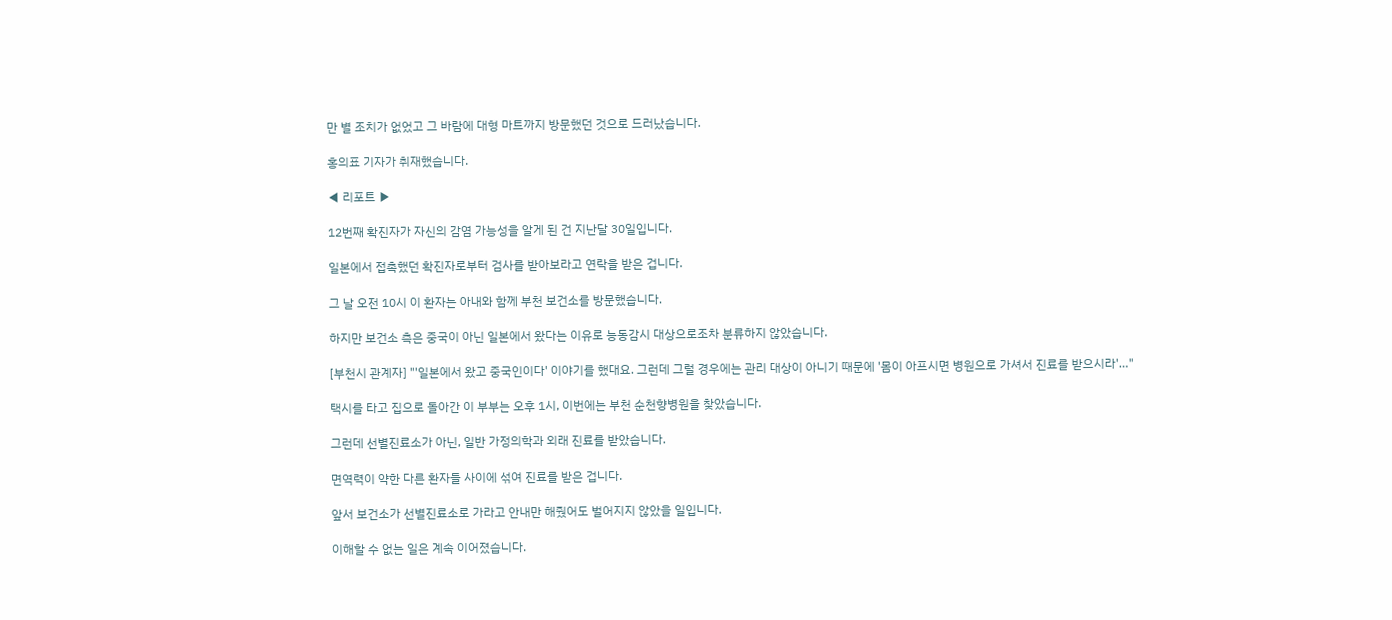만 별 조치가 없었고 그 바람에 대형 마트까지 방문했던 것으로 드러났습니다.

홍의표 기자가 취재했습니다.

◀ 리포트 ▶

12번째 확진자가 자신의 감염 가능성을 알게 된 건 지난달 30일입니다.

일본에서 접촉했던 확진자로부터 검사를 받아보라고 연락을 받은 겁니다.

그 날 오전 10시 이 환자는 아내와 함께 부천 보건소를 방문했습니다.

하지만 보건소 측은 중국이 아닌 일본에서 왔다는 이유로 능동감시 대상으로조차 분류하지 않았습니다.

[부천시 관계자] "'일본에서 왔고 중국인이다' 이야기를 했대요. 그런데 그럴 경우에는 관리 대상이 아니기 때문에 '몸이 아프시면 병원으로 가셔서 진료를 받으시라'…"

택시를 타고 집으로 돌아간 이 부부는 오후 1시, 이번에는 부천 순천향병원을 찾았습니다.

그런데 선별진료소가 아닌, 일반 가정의학과 외래 진료를 받았습니다.

면역력이 약한 다른 환자들 사이에 섞여 진료를 받은 겁니다.

앞서 보건소가 선별진료소로 가라고 안내만 해줬어도 벌어지지 않았을 일입니다.

이해할 수 없는 일은 계속 이어졌습니다.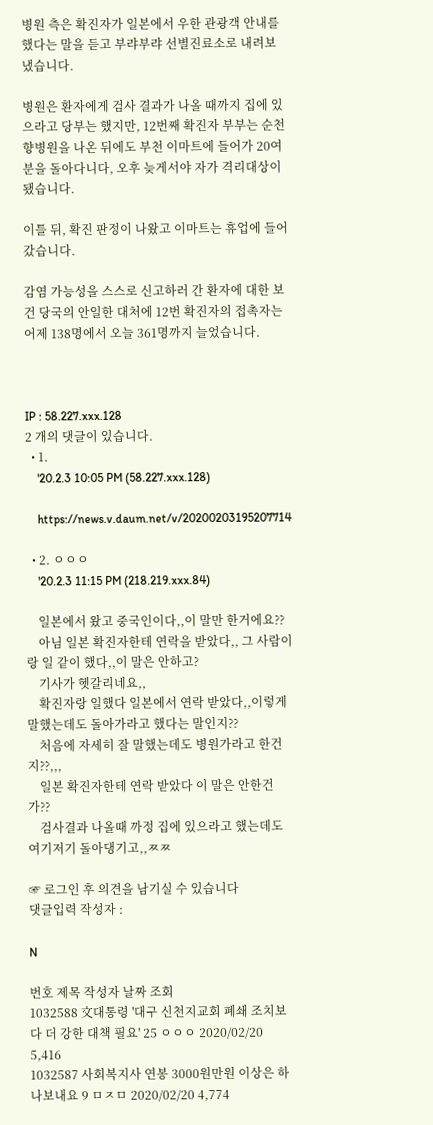병원 측은 확진자가 일본에서 우한 관광객 안내를 했다는 말을 듣고 부랴부랴 선별진료소로 내려보냈습니다.

병원은 환자에게 검사 결과가 나올 때까지 집에 있으라고 당부는 했지만, 12번째 확진자 부부는 순천향병원을 나온 뒤에도 부천 이마트에 들어가 20여 분을 돌아다니다, 오후 늦게서야 자가 격리대상이 됐습니다.

이틀 뒤, 확진 판정이 나왔고 이마트는 휴업에 들어갔습니다.

감염 가능성을 스스로 신고하러 간 환자에 대한 보건 당국의 안일한 대처에 12번 확진자의 접촉자는 어제 138명에서 오늘 361명까지 늘었습니다.



IP : 58.227.xxx.128
2 개의 댓글이 있습니다.
  • 1.
    '20.2.3 10:05 PM (58.227.xxx.128)

    https://news.v.daum.net/v/20200203195207714

  • 2. ㅇㅇㅇ
    '20.2.3 11:15 PM (218.219.xxx.84)

    일본에서 왔고 중국인이다,,이 말만 한거에요??
    아님 일본 확진자한테 연락을 받았다,, 그 사람이랑 일 같이 했다,,이 말은 안하고?
    기사가 헷갈리네요,,
    확진자랑 일했다 일본에서 연락 받았다,,이렇게 말했는데도 돌아가라고 했다는 말인지??
    처음에 자세히 잘 말했는데도 병원가라고 한건지??,,,
    일본 확진자한테 연락 받았다 이 말은 안한건가??
    검사결과 나올때 까정 집에 있으라고 했는데도 여기저기 돌아댕기고,,ㅉㅉ

☞ 로그인 후 의견을 남기실 수 있습니다
댓글입력 작성자 :

N

번호 제목 작성자 날짜 조회
1032588 文대통령 '대구 신천지교회 폐쇄 조치보다 더 강한 대책 필요' 25 ㅇㅇㅇ 2020/02/20 5,416
1032587 사회복지사 연봉 3000원만원 이상은 하나보내요 9 ㅁㅈㅁ 2020/02/20 4,774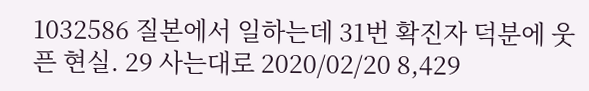1032586 질본에서 일하는데 31번 확진자 덕분에 웃픈 현실. 29 사는대로 2020/02/20 8,429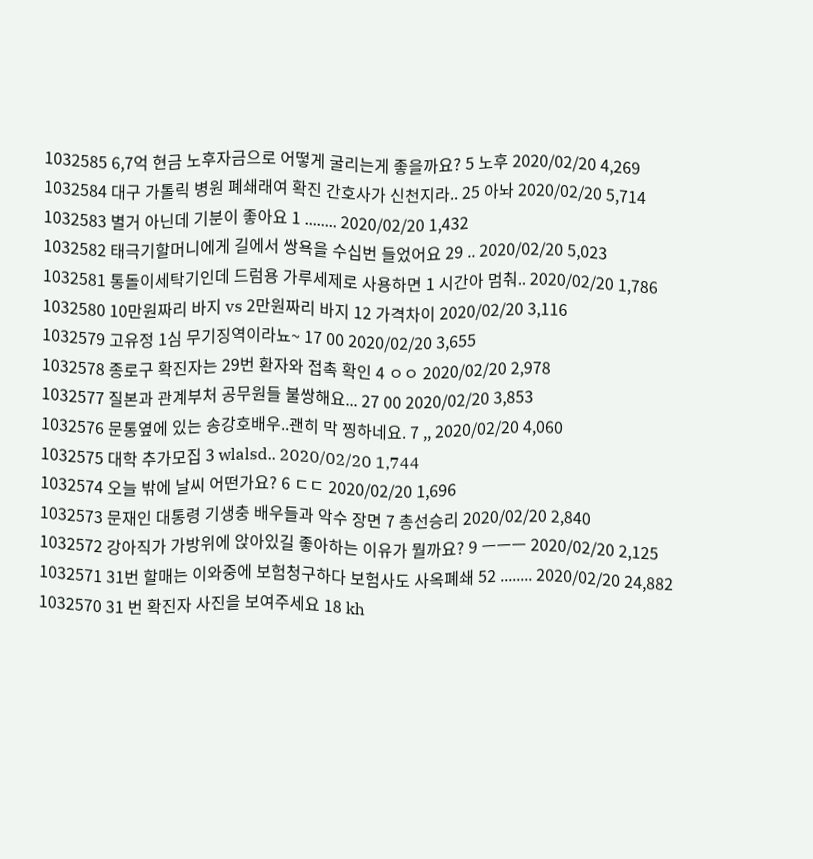1032585 6,7억 현금 노후자금으로 어떻게 굴리는게 좋을까요? 5 노후 2020/02/20 4,269
1032584 대구 가톨릭 병원 폐쇄래여 확진 간호사가 신천지라.. 25 아놔 2020/02/20 5,714
1032583 별거 아닌데 기분이 좋아요 1 ........ 2020/02/20 1,432
1032582 태극기할머니에게 길에서 쌍욕을 수십번 들었어요 29 .. 2020/02/20 5,023
1032581 통돌이세탁기인데 드럼용 가루세제로 사용하면 1 시간아 멈춰.. 2020/02/20 1,786
1032580 10만원짜리 바지 vs 2만원짜리 바지 12 가격차이 2020/02/20 3,116
1032579 고유정 1심 무기징역이라뇨~ 17 00 2020/02/20 3,655
1032578 종로구 확진자는 29번 환자와 접촉 확인 4 ㅇㅇ 2020/02/20 2,978
1032577 질본과 관계부처 공무원들 불쌍해요... 27 00 2020/02/20 3,853
1032576 문통옆에 있는 송강호배우..괜히 막 찡하네요. 7 ,, 2020/02/20 4,060
1032575 대학 추가모집 3 wlalsd.. 2020/02/20 1,744
1032574 오늘 밖에 날씨 어떤가요? 6 ㄷㄷ 2020/02/20 1,696
1032573 문재인 대통령 기생충 배우들과 악수 장면 7 총선승리 2020/02/20 2,840
1032572 강아직가 가방위에 앉아있길 좋아하는 이유가 뭘까요? 9 ㅡㅡㅡ 2020/02/20 2,125
1032571 31번 할매는 이와중에 보험청구하다 보험사도 사옥폐쇄 52 ........ 2020/02/20 24,882
1032570 31 번 확진자 사진을 보여주세요 18 kh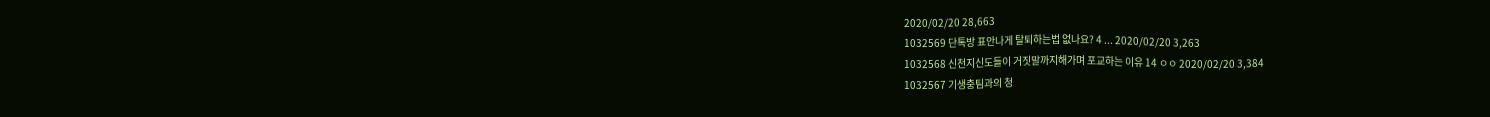2020/02/20 28,663
1032569 단톡방 표안나게 탈퇴하는법 없나요? 4 ... 2020/02/20 3,263
1032568 신천지신도들이 거짓말까지해가며 포교하는 이유 14 ㅇㅇ 2020/02/20 3,384
1032567 기생충팀과의 청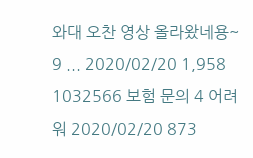와대 오찬 영상 올라왔네용~ 9 ... 2020/02/20 1,958
1032566 보험 문의 4 어려워 2020/02/20 873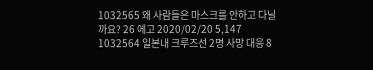1032565 왜 사람들은 마스크를 안하고 다닐까요? 26 에고 2020/02/20 5,147
1032564 일본내 크루즈선 2명 사망 대응 8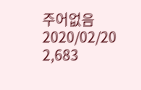주어없음 2020/02/20 2,683